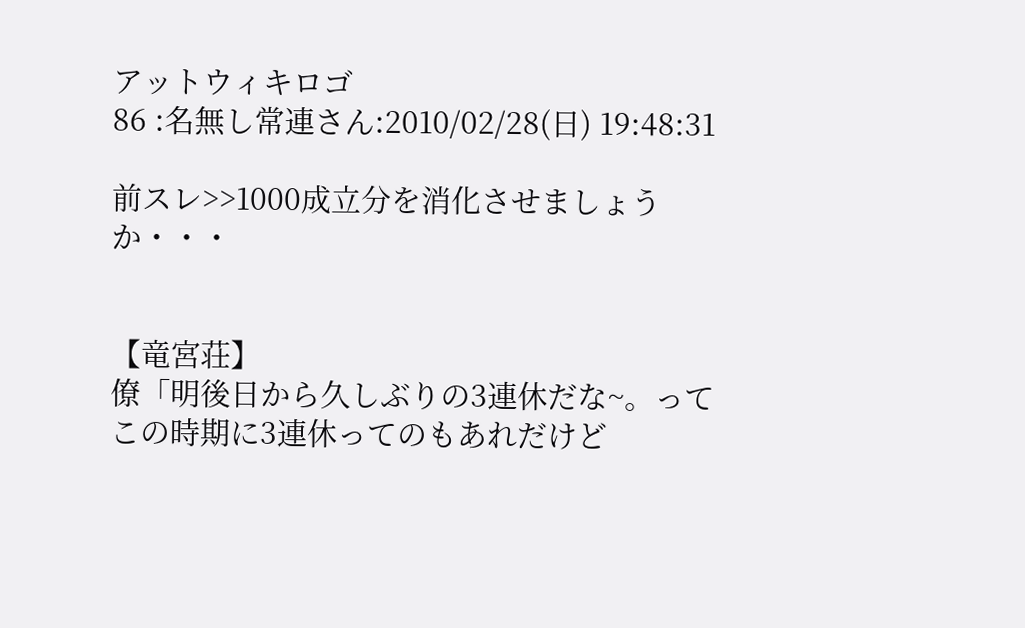アットウィキロゴ
86 :名無し常連さん:2010/02/28(日) 19:48:31

前スレ>>1000成立分を消化させましょうか・・・


【竜宮荘】
僚「明後日から久しぶりの3連休だな~。ってこの時期に3連休ってのもあれだけど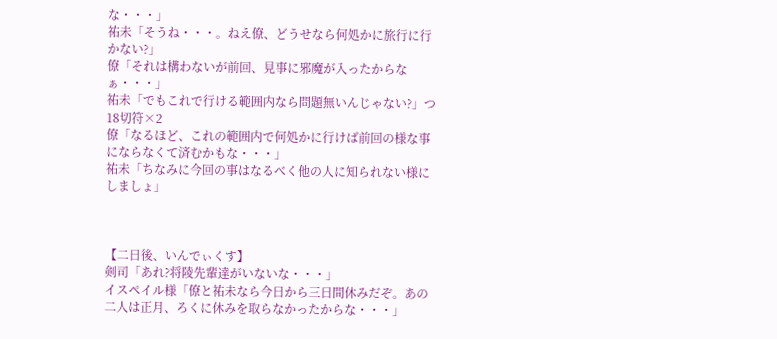な・・・」
祐未「そうね・・・。ねえ僚、どうせなら何処かに旅行に行かない?」
僚「それは構わないが前回、見事に邪魔が入ったからなぁ・・・」
祐未「でもこれで行ける範囲内なら問題無いんじゃない?」つ 18切符×2
僚「なるほど、これの範囲内で何処かに行けば前回の様な事にならなくて済むかもな・・・」
祐未「ちなみに今回の事はなるべく他の人に知られない様にしましょ」



【二日後、いんでぃくす】
剣司「あれ?将陵先輩達がいないな・・・」
イスペイル様「僚と祐未なら今日から三日間休みだぞ。あの二人は正月、ろくに休みを取らなかったからな・・・」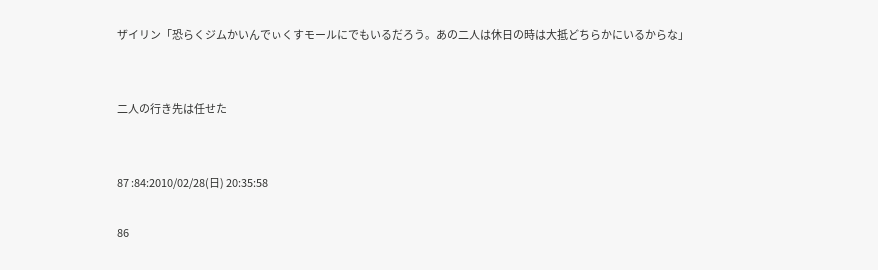ザイリン「恐らくジムかいんでぃくすモールにでもいるだろう。あの二人は休日の時は大抵どちらかにいるからな」


二人の行き先は任せた


87 :84:2010/02/28(日) 20:35:58

86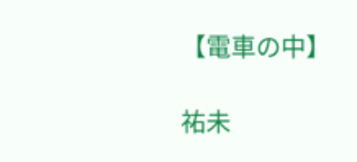【電車の中】

祐未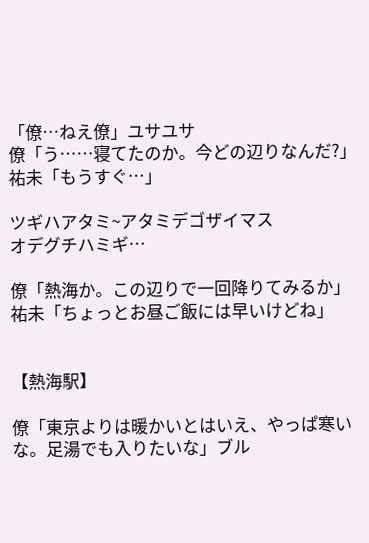「僚…ねえ僚」ユサユサ
僚「う……寝てたのか。今どの辺りなんだ?」
祐未「もうすぐ…」

ツギハアタミ~アタミデゴザイマス
オデグチハミギ…

僚「熱海か。この辺りで一回降りてみるか」
祐未「ちょっとお昼ご飯には早いけどね」


【熱海駅】

僚「東京よりは暖かいとはいえ、やっぱ寒いな。足湯でも入りたいな」ブル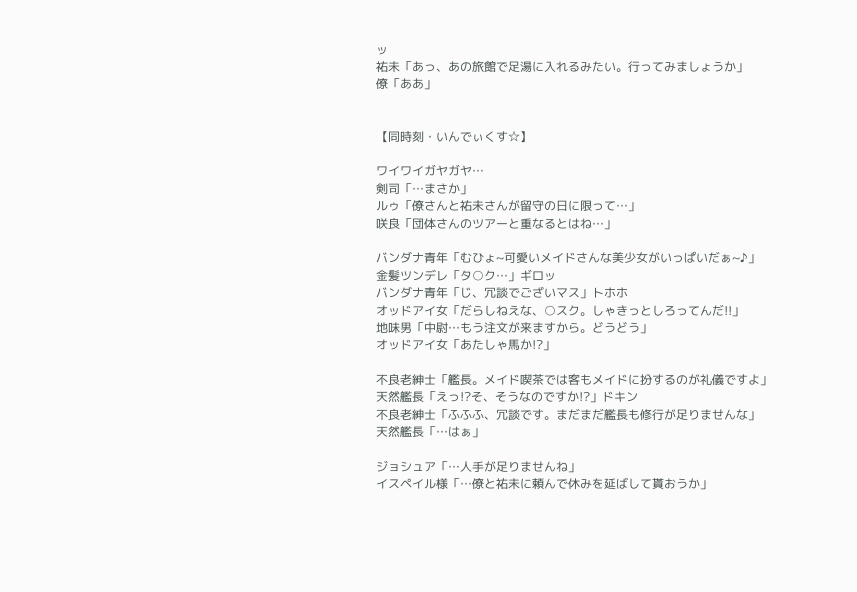ッ
祐未「あっ、あの旅館で足湯に入れるみたい。行ってみましょうか」
僚「ああ」


【同時刻・いんでぃくす☆】

ワイワイガヤガヤ…
剣司「…まさか」
ルゥ「僚さんと祐未さんが留守の日に限って…」
咲良「団体さんのツアーと重なるとはね…」

バンダナ青年「むひょ~可愛いメイドさんな美少女がいっぱいだぁ~♪」
金髪ツンデレ「タ○ク…」ギロッ
バンダナ青年「じ、冗談でございマス」トホホ
オッドアイ女「だらしねえな、○スク。しゃきっとしろってんだ!!」
地味男「中尉…もう注文が来ますから。どうどう」
オッドアイ女「あたしゃ馬か!?」

不良老紳士「艦長。メイド喫茶では客もメイドに扮するのが礼儀ですよ」
天然艦長「えっ!?そ、そうなのですか!?」ドキン
不良老紳士「ふふふ、冗談です。まだまだ艦長も修行が足りませんな」
天然艦長「…はぁ」

ジョシュア「…人手が足りませんね」
イスペイル様「…僚と祐未に頼んで休みを延ばして貰おうか」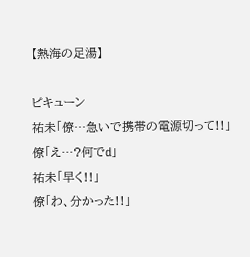【熱海の足湯】

ピキューン
祐未「僚…急いで携帯の電源切って!!」
僚「え…?何でd」
祐未「早く!!」
僚「わ、分かった!!」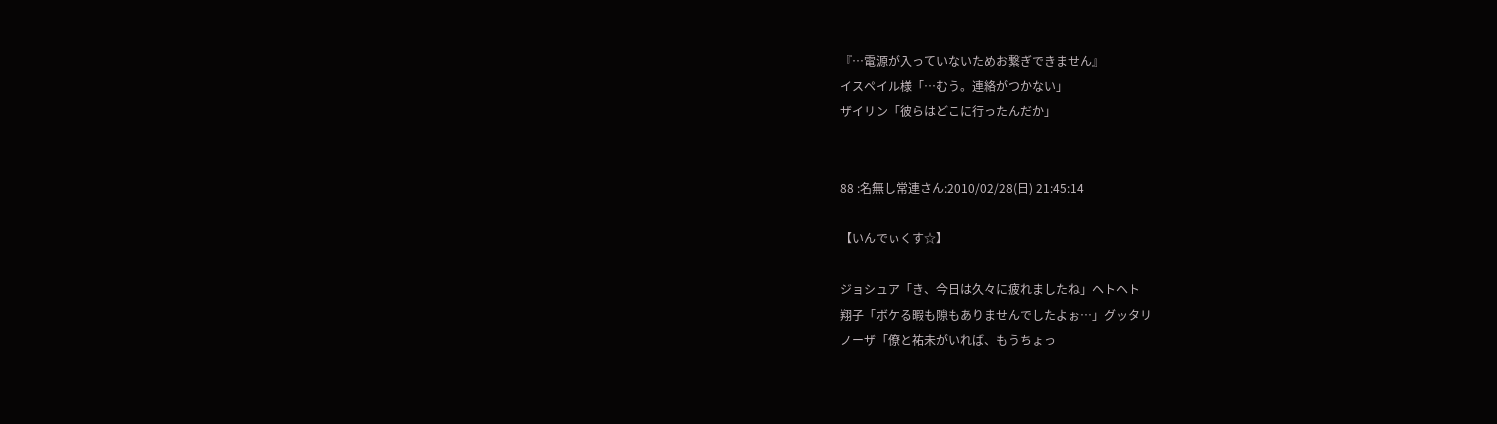『…電源が入っていないためお繋ぎできません』
イスペイル様「…むう。連絡がつかない」
ザイリン「彼らはどこに行ったんだか」


88 :名無し常連さん:2010/02/28(日) 21:45:14

【いんでぃくす☆】

ジョシュア「き、今日は久々に疲れましたね」ヘトヘト
翔子「ボケる暇も隙もありませんでしたよぉ…」グッタリ
ノーザ「僚と祐未がいれば、もうちょっ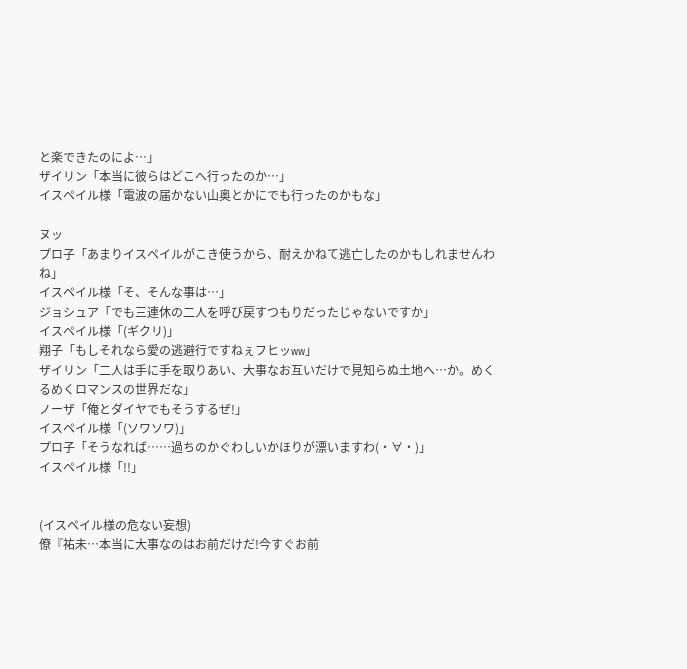と楽できたのによ…」
ザイリン「本当に彼らはどこへ行ったのか…」
イスペイル様「電波の届かない山奥とかにでも行ったのかもな」

ヌッ
プロ子「あまりイスペイルがこき使うから、耐えかねて逃亡したのかもしれませんわね」
イスペイル様「そ、そんな事は…」
ジョシュア「でも三連休の二人を呼び戻すつもりだったじゃないですか」
イスペイル様「(ギクリ)」
翔子「もしそれなら愛の逃避行ですねぇフヒッww」
ザイリン「二人は手に手を取りあい、大事なお互いだけで見知らぬ土地へ…か。めくるめくロマンスの世界だな」
ノーザ「俺とダイヤでもそうするぜ!」
イスペイル様「(ソワソワ)」
プロ子「そうなれば……過ちのかぐわしいかほりが漂いますわ(・∀・)」
イスペイル様「!!」


(イスペイル様の危ない妄想)
僚『祐未…本当に大事なのはお前だけだ!今すぐお前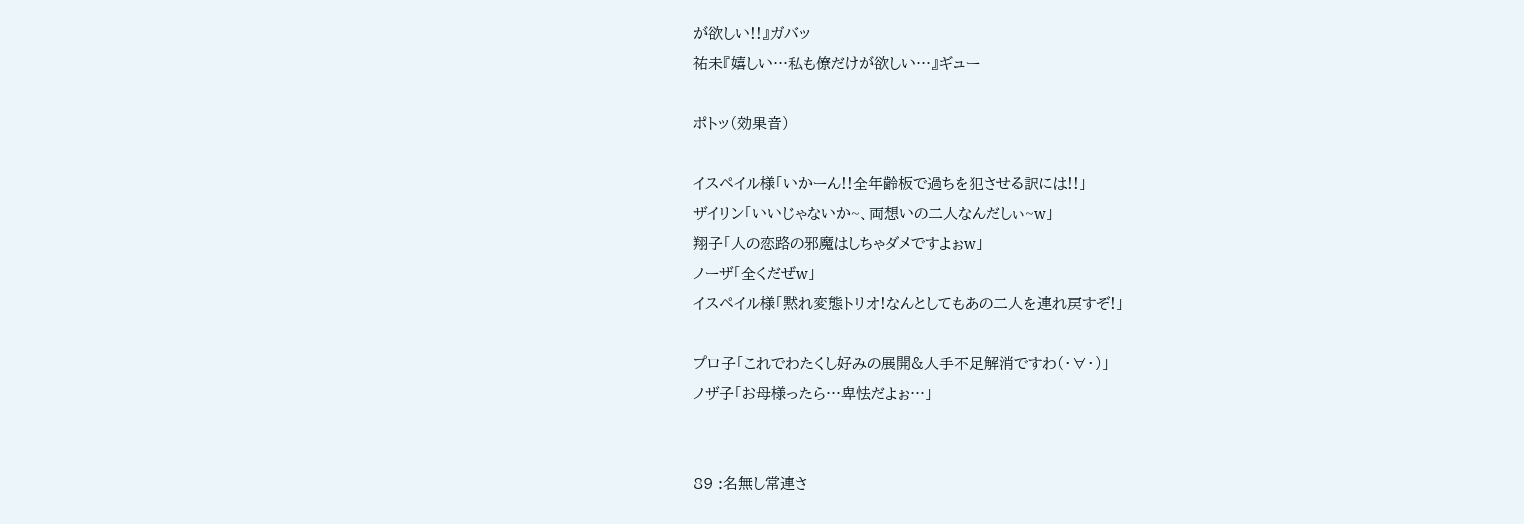が欲しい!!』ガバッ
祐未『嬉しい…私も僚だけが欲しい…』ギュー

ポトッ(効果音)

イスペイル様「いかーん!!全年齢板で過ちを犯させる訳には!!」
ザイリン「いいじゃないか~、両想いの二人なんだしぃ~w」
翔子「人の恋路の邪魔はしちゃダメですよぉw」
ノーザ「全くだぜw」
イスペイル様「黙れ変態トリオ!なんとしてもあの二人を連れ戻すぞ!」

プロ子「これでわたくし好みの展開&人手不足解消ですわ(・∀・)」
ノザ子「お母様ったら…卑怯だよぉ…」


89 :名無し常連さ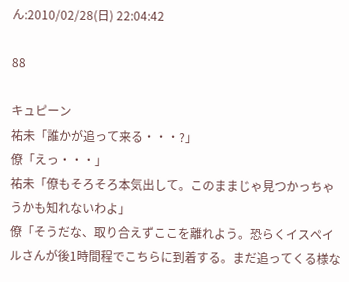ん:2010/02/28(日) 22:04:42

88

キュピーン
祐未「誰かが追って来る・・・?」
僚「えっ・・・」
祐未「僚もそろそろ本気出して。このままじゃ見つかっちゃうかも知れないわよ」
僚「そうだな、取り合えずここを離れよう。恐らくイスペイルさんが後1時間程でこちらに到着する。まだ追ってくる様な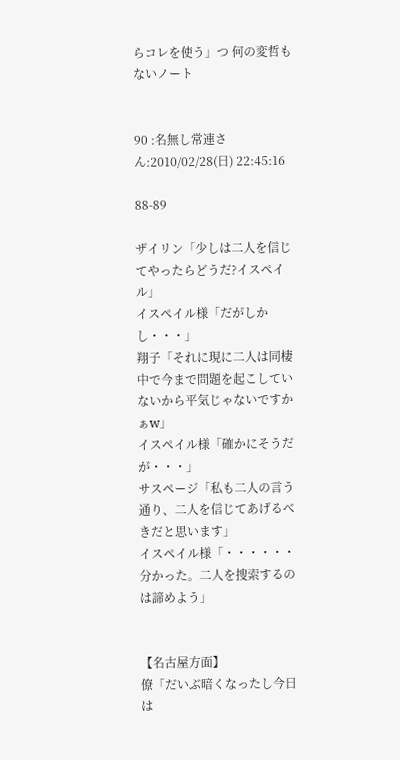らコレを使う」つ 何の変哲もないノート


90 :名無し常連さん:2010/02/28(日) 22:45:16

88-89

ザイリン「少しは二人を信じてやったらどうだ?イスペイル」
イスペイル様「だがしかし・・・」
翔子「それに現に二人は同棲中で今まで問題を起こしていないから平気じゃないですかぁw」
イスペイル様「確かにそうだが・・・」
サスページ「私も二人の言う通り、二人を信じてあげるべきだと思います」
イスペイル様「・・・・・・分かった。二人を捜索するのは諦めよう」


【名古屋方面】
僚「だいぶ暗くなったし今日は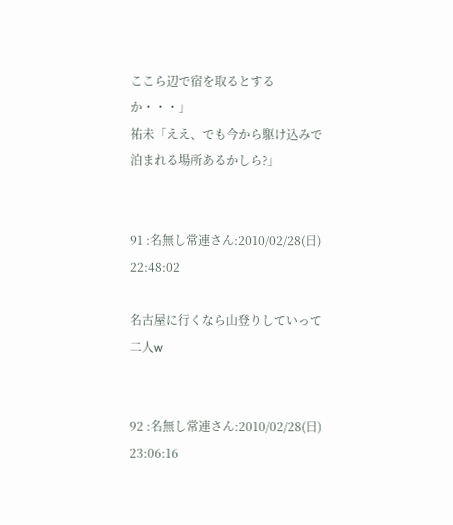ここら辺で宿を取るとするか・・・」
祐未「ええ、でも今から駆け込みで泊まれる場所あるかしら?」


91 :名無し常連さん:2010/02/28(日) 22:48:02

名古屋に行くなら山登りしていって二人w


92 :名無し常連さん:2010/02/28(日) 23:06:16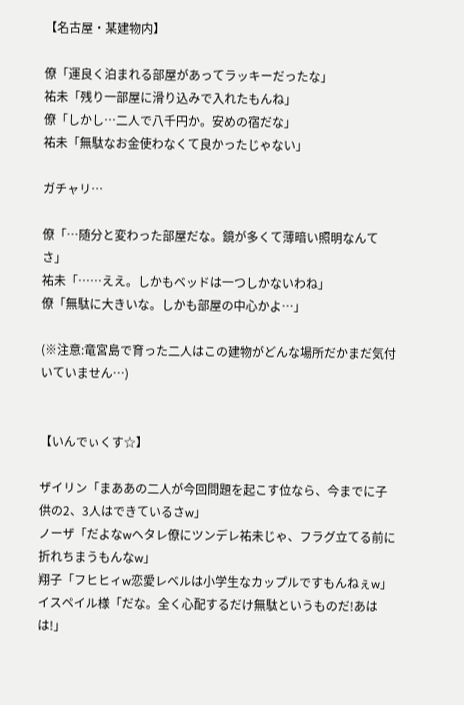【名古屋・某建物内】

僚「運良く泊まれる部屋があってラッキーだったな」
祐未「残り一部屋に滑り込みで入れたもんね」
僚「しかし…二人で八千円か。安めの宿だな」
祐未「無駄なお金使わなくて良かったじゃない」

ガチャリ…

僚「…随分と変わった部屋だな。鏡が多くて薄暗い照明なんてさ」
祐未「……ええ。しかもベッドは一つしかないわね」
僚「無駄に大きいな。しかも部屋の中心かよ…」

(※注意:竜宮島で育った二人はこの建物がどんな場所だかまだ気付いていません…)


【いんでぃくす☆】

ザイリン「まああの二人が今回問題を起こす位なら、今までに子供の2、3人はできているさw」
ノーザ「だよなwヘタレ僚にツンデレ祐未じゃ、フラグ立てる前に折れちまうもんなw」
翔子「フヒヒィw恋愛レベルは小学生なカップルですもんねぇw」
イスペイル様「だな。全く心配するだけ無駄というものだ!あはは!」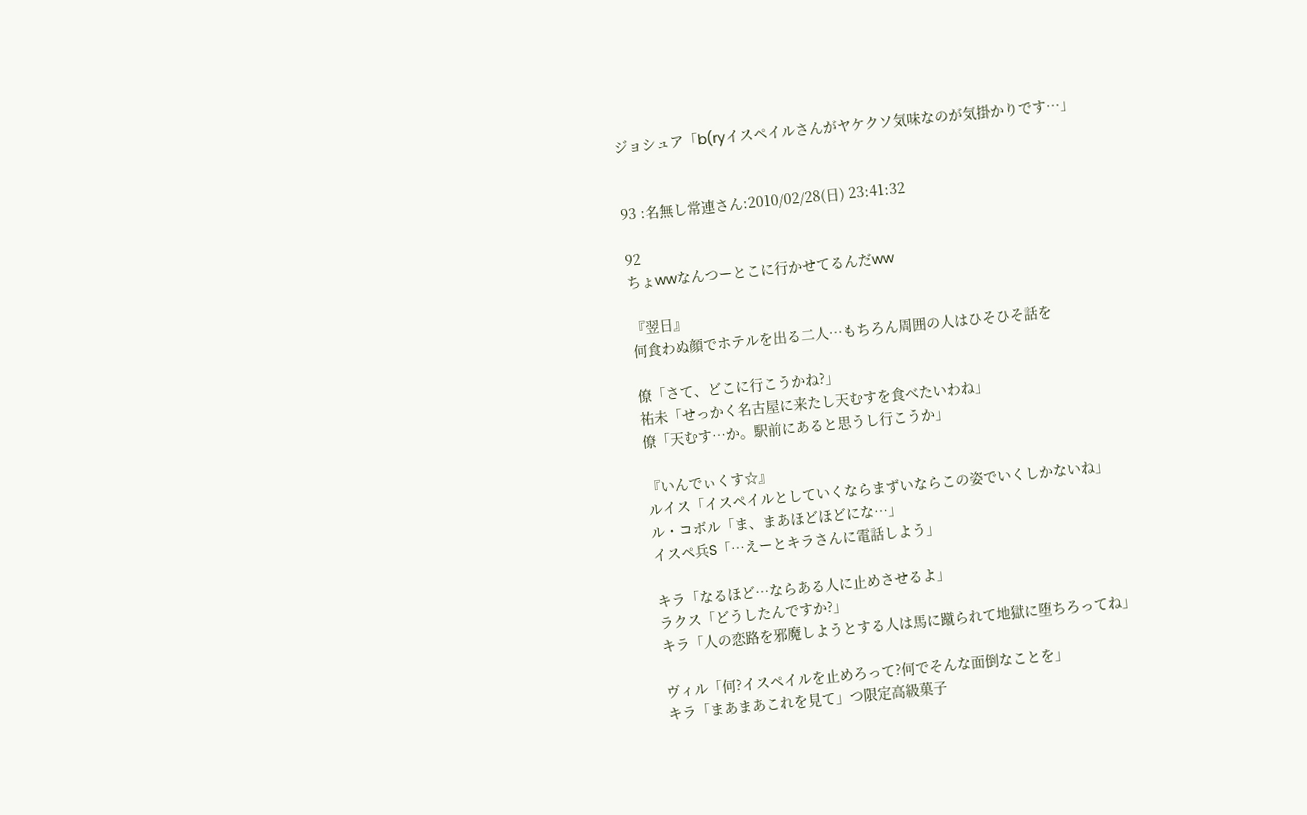ジョシュア「b(ryイスペイルさんがヤケクソ気味なのが気掛かりです…」


93 :名無し常連さん:2010/02/28(日) 23:41:32

92
ちょwwなんつーとこに行かせてるんだww

『翌日』
何食わぬ顔でホテルを出る二人…もちろん周囲の人はひそひそ話を

僚「さて、どこに行こうかね?」
祐未「せっかく名古屋に来たし天むすを食べたいわね」
僚「天むす…か。駅前にあると思うし行こうか」

『いんでぃくす☆』
ルイス「イスペイルとしていくならまずいならこの姿でいくしかないね」
ル・コボル「ま、まあほどほどにな…」
イスペ兵S「…えーとキラさんに電話しよう」

キラ「なるほど…ならある人に止めさせるよ」
ラクス「どうしたんですか?」
キラ「人の恋路を邪魔しようとする人は馬に蹴られて地獄に堕ちろってね」

ヴィル「何?イスペイルを止めろって?何でそんな面倒なことを」
キラ「まあまあこれを見て」つ限定高級菓子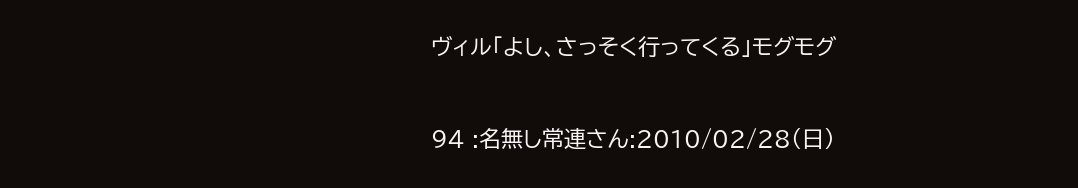ヴィル「よし、さっそく行ってくる」モグモグ


94 :名無し常連さん:2010/02/28(日)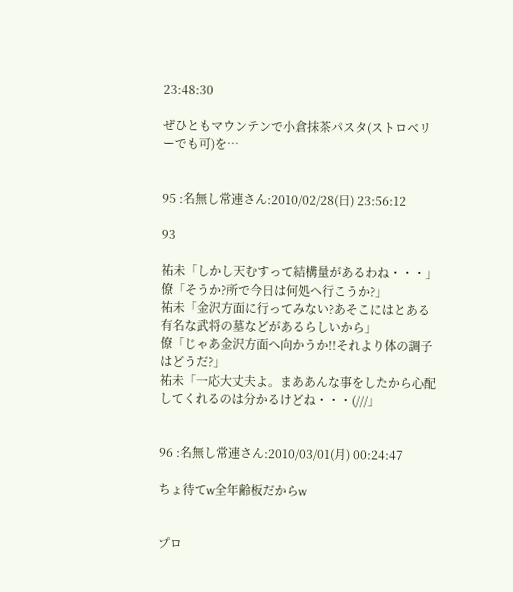23:48:30

ぜひともマウンテンで小倉抹茶パスタ(ストロベリーでも可)を…


95 :名無し常連さん:2010/02/28(日) 23:56:12

93

祐未「しかし天むすって結構量があるわね・・・」
僚「そうか?所で今日は何処へ行こうか?」
祐未「金沢方面に行ってみない?あそこにはとある有名な武将の墓などがあるらしいから」
僚「じゃあ金沢方面へ向かうか!!それより体の調子はどうだ?」
祐未「一応大丈夫よ。まああんな事をしたから心配してくれるのは分かるけどね・・・(///」


96 :名無し常連さん:2010/03/01(月) 00:24:47

ちょ待てw全年齢板だからw


プロ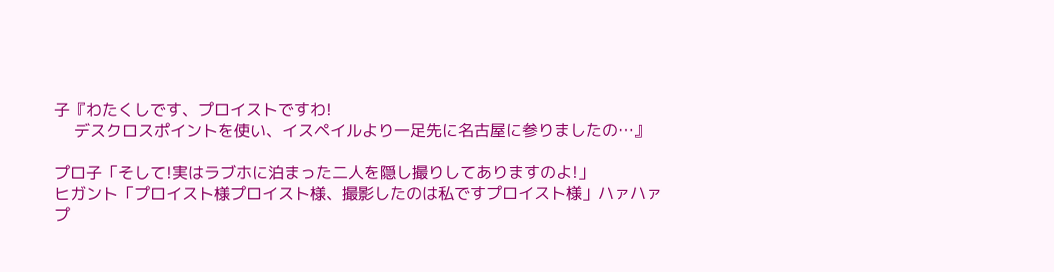子『わたくしです、プロイストですわ!
    デスクロスポイントを使い、イスペイルより一足先に名古屋に参りましたの…』

プロ子「そして!実はラブホに泊まった二人を隠し撮りしてありますのよ!」
ヒガント「プロイスト様プロイスト様、撮影したのは私ですプロイスト様」ハァハァ
プ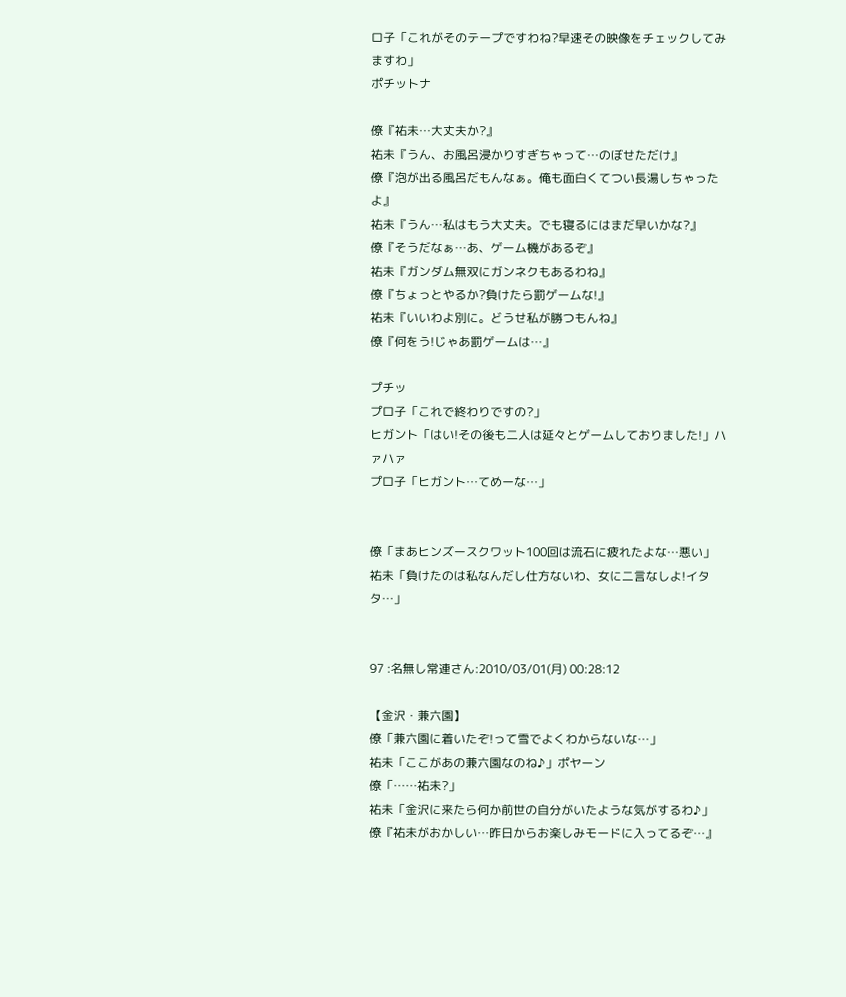ロ子「これがそのテープですわね?早速その映像をチェックしてみますわ」
ポチットナ

僚『祐未…大丈夫か?』
祐未『うん、お風呂浸かりすぎちゃって…のぼせただけ』
僚『泡が出る風呂だもんなぁ。俺も面白くてつい長湯しちゃったよ』
祐未『うん…私はもう大丈夫。でも寝るにはまだ早いかな?』
僚『そうだなぁ…あ、ゲーム機があるぞ』
祐未『ガンダム無双にガンネクもあるわね』
僚『ちょっとやるか?負けたら罰ゲームな!』
祐未『いいわよ別に。どうせ私が勝つもんね』
僚『何をう!じゃあ罰ゲームは…』

プチッ
プロ子「これで終わりですの?」
ヒガント「はい!その後も二人は延々とゲームしておりました!」ハァハァ
プロ子「ヒガント…てめーな…」


僚「まあヒンズースクワット100回は流石に疲れたよな…悪い」
祐未「負けたのは私なんだし仕方ないわ、女に二言なしよ!イタタ…」


97 :名無し常連さん:2010/03/01(月) 00:28:12

【金沢・兼六園】
僚「兼六園に着いたぞ!って雪でよくわからないな…」
祐未「ここがあの兼六園なのね♪」ポヤーン
僚「……祐未?」
祐未「金沢に来たら何か前世の自分がいたような気がするわ♪」
僚『祐未がおかしい…昨日からお楽しみモードに入ってるぞ…』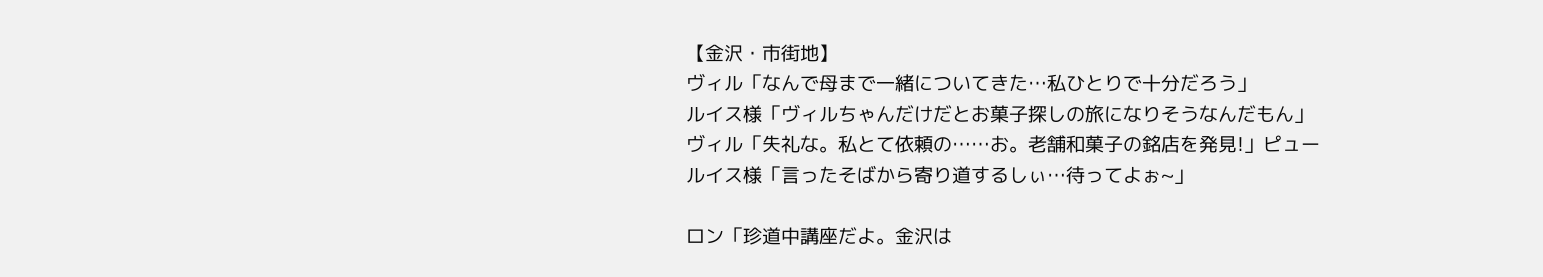【金沢・市街地】
ヴィル「なんで母まで一緒についてきた…私ひとりで十分だろう」
ルイス様「ヴィルちゃんだけだとお菓子探しの旅になりそうなんだもん」
ヴィル「失礼な。私とて依頼の……お。老舗和菓子の銘店を発見!」ピュー
ルイス様「言ったそばから寄り道するしぃ…待ってよぉ~」

ロン「珍道中講座だよ。金沢は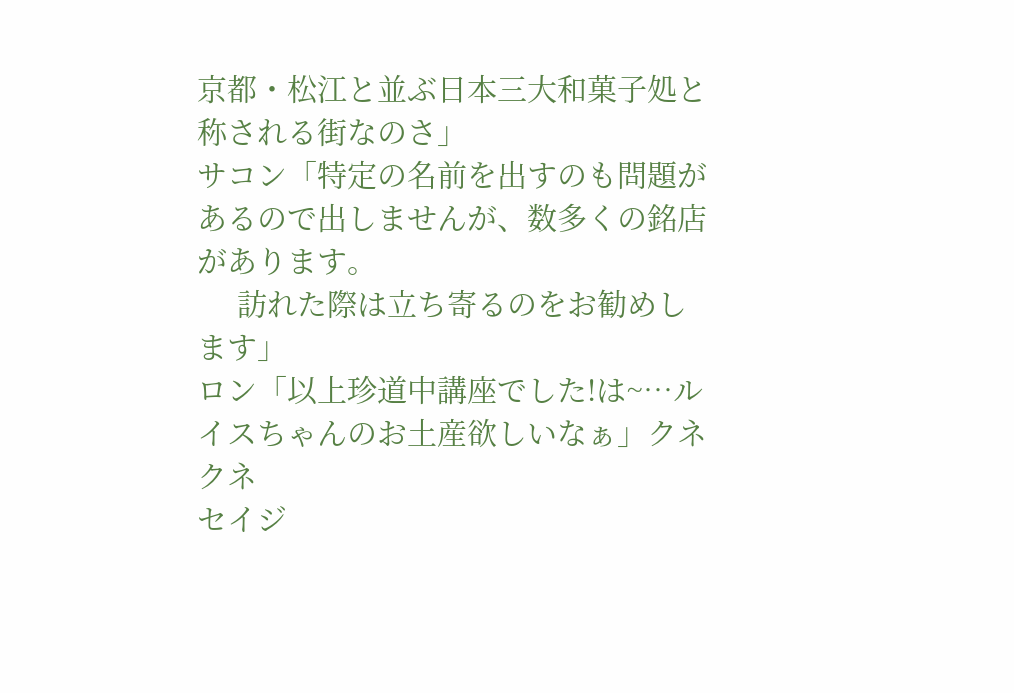京都・松江と並ぶ日本三大和菓子処と称される街なのさ」
サコン「特定の名前を出すのも問題があるので出しませんが、数多くの銘店があります。
     訪れた際は立ち寄るのをお勧めします」
ロン「以上珍道中講座でした!は~…ルイスちゃんのお土産欲しいなぁ」クネクネ
セイジ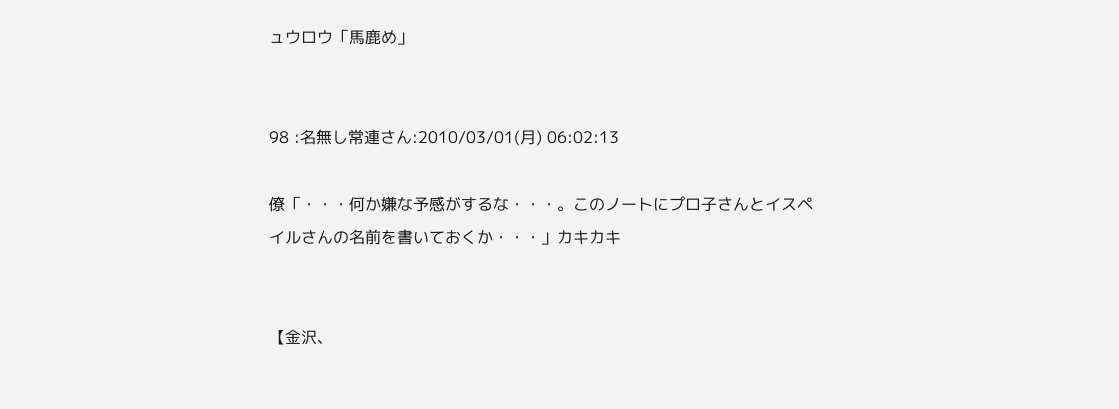ュウロウ「馬鹿め」


98 :名無し常連さん:2010/03/01(月) 06:02:13

僚「・・・何か嫌な予感がするな・・・。このノートにプロ子さんとイスペイルさんの名前を書いておくか・・・」カキカキ


【金沢、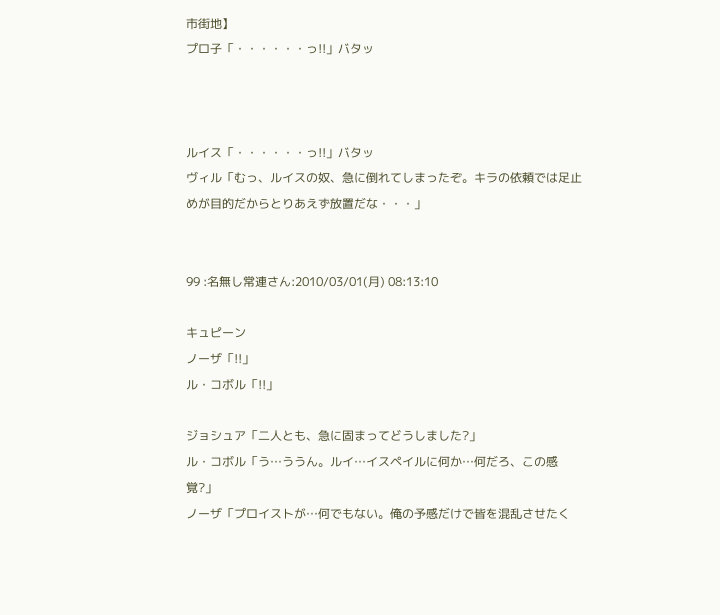市街地】
プロ子「・・・・・・っ!!」バタッ



ルイス「・・・・・・っ!!」バタッ
ヴィル「むっ、ルイスの奴、急に倒れてしまったぞ。キラの依頼では足止めが目的だからとりあえず放置だな・・・」


99 :名無し常連さん:2010/03/01(月) 08:13:10

キュピーン
ノーザ「!!」
ル・コボル「!!」

ジョシュア「二人とも、急に固まってどうしました?」
ル・コボル「う…ううん。ルイ…イスペイルに何か…何だろ、この感覚?」
ノーザ「プロイストが…何でもない。俺の予感だけで皆を混乱させたく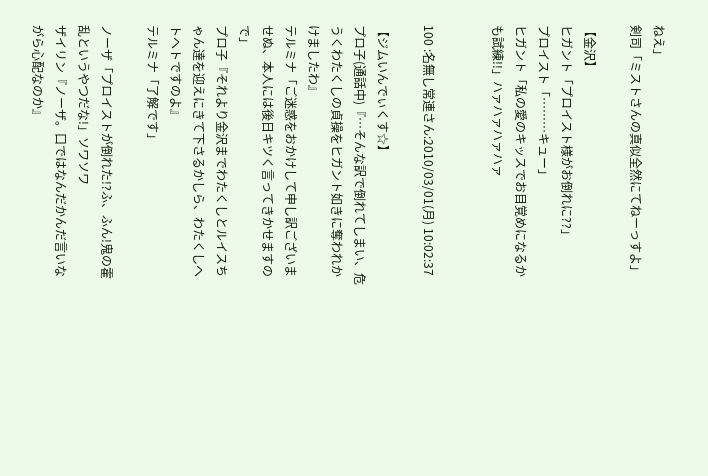ねえ」
剣司「ミストさんの真似全然にてねーっすよ」

【金沢】
ヒガント「プロイスト様がお倒れに??」
プロイスト「………キュー」
ヒガント「私の愛のキッスでお目覚めになるかも試練!!」ハァハァハァハァ


100 :名無し常連さん:2010/03/01(月) 10:02:37

【ジムいんでぃくす☆】
プロ子(通話中)『…そんな訳で倒れてしまい、危うくわたくしの貞操をヒガント如きに奪われかけましたわ』
テルミナ「ご迷惑をおかけして申し訳ございませぬ、本人には後日キツく言ってきかせますので」
プロ子『それより金沢までわたくしとルイスちゃん達を迎えにきて下さるかしら、わたくしヘトヘトですのよ』
テルミナ「了解です」

ノーザ「プロイストが倒れた!?ふ、ふん!鬼の霍乱というやつだな!」ソワソワ
ザイリン『ノーザ。口ではなんだかんだ言いながら心配なのか』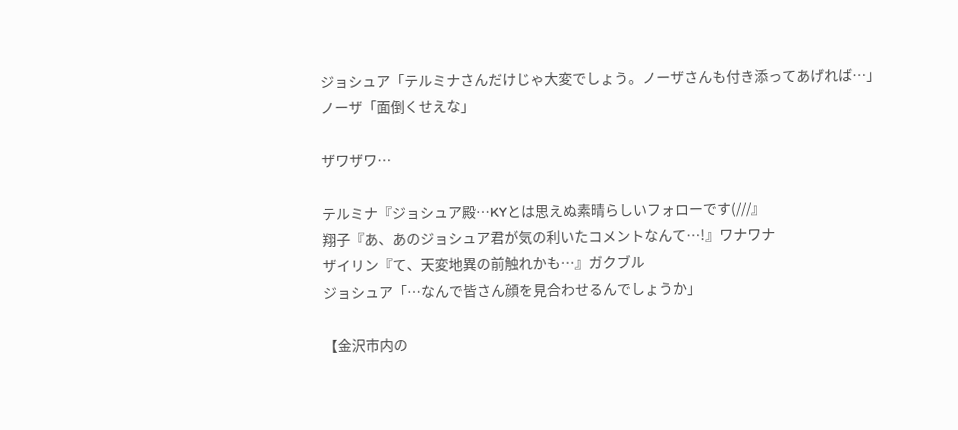ジョシュア「テルミナさんだけじゃ大変でしょう。ノーザさんも付き添ってあげれば…」
ノーザ「面倒くせえな」

ザワザワ…

テルミナ『ジョシュア殿…KYとは思えぬ素晴らしいフォローです(///』
翔子『あ、あのジョシュア君が気の利いたコメントなんて…!』ワナワナ
ザイリン『て、天変地異の前触れかも…』ガクブル
ジョシュア「…なんで皆さん顔を見合わせるんでしょうか」

【金沢市内の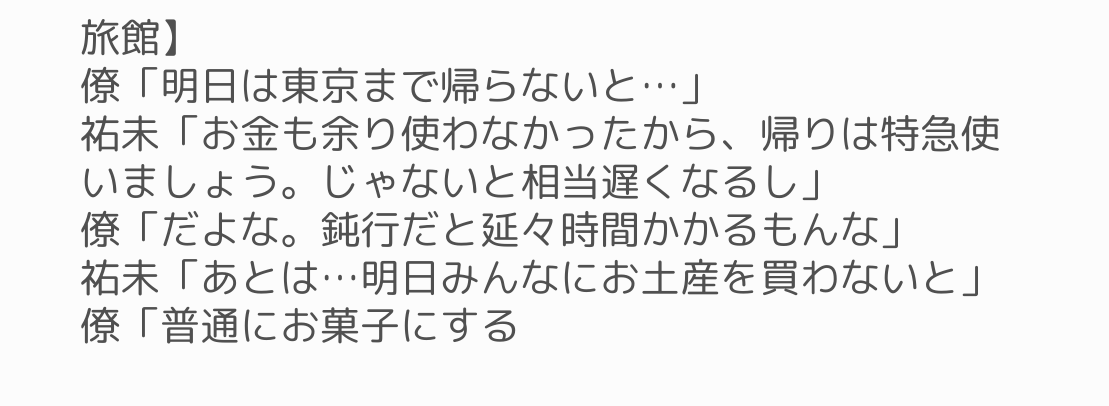旅館】
僚「明日は東京まで帰らないと…」
祐未「お金も余り使わなかったから、帰りは特急使いましょう。じゃないと相当遅くなるし」
僚「だよな。鈍行だと延々時間かかるもんな」
祐未「あとは…明日みんなにお土産を買わないと」
僚「普通にお菓子にする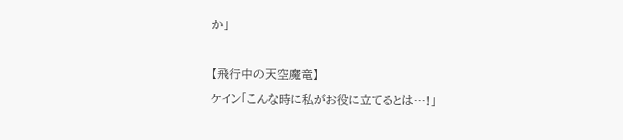か」

【飛行中の天空魔竜】
ケイン「こんな時に私がお役に立てるとは…!」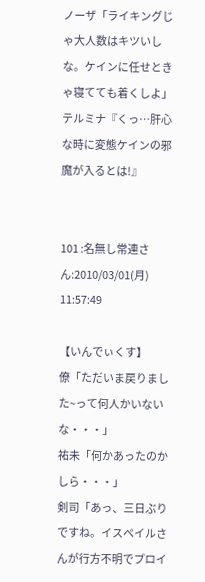ノーザ「ライキングじゃ大人数はキツいしな。ケインに任せときゃ寝てても着くしよ」
テルミナ『くっ…肝心な時に変態ケインの邪魔が入るとは!』


101 :名無し常連さん:2010/03/01(月) 11:57:49

【いんでぃくす】
僚「ただいま戻りました~って何人かいないな・・・」
祐未「何かあったのかしら・・・」
剣司「あっ、三日ぶりですね。イスペイルさんが行方不明でプロイ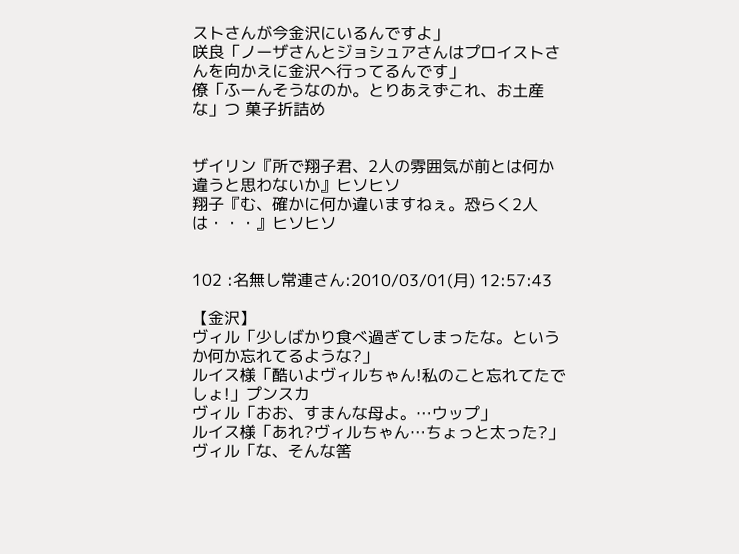ストさんが今金沢にいるんですよ」
咲良「ノーザさんとジョシュアさんはプロイストさんを向かえに金沢へ行ってるんです」
僚「ふーんそうなのか。とりあえずこれ、お土産な」つ 菓子折詰め


ザイリン『所で翔子君、2人の雰囲気が前とは何か違うと思わないか』ヒソヒソ
翔子『む、確かに何か違いますねぇ。恐らく2人は・・・』ヒソヒソ


102 :名無し常連さん:2010/03/01(月) 12:57:43

【金沢】
ヴィル「少しばかり食べ過ぎてしまったな。というか何か忘れてるような?」
ルイス様「酷いよヴィルちゃん!私のこと忘れてたでしょ!」プンスカ
ヴィル「おお、すまんな母よ。…ウップ」
ルイス様「あれ?ヴィルちゃん…ちょっと太った?」
ヴィル「な、そんな筈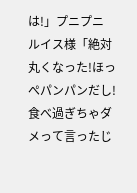は!」プニプニ
ルイス様「絶対丸くなった!ほっぺパンパンだし!食べ過ぎちゃダメって言ったじ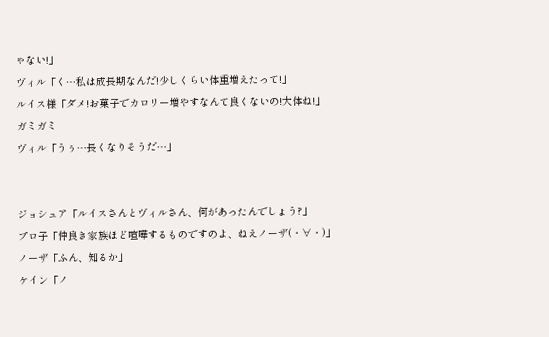ゃない!」
ヴィル「く…私は成長期なんだ!少しくらい体重増えたって!」
ルイス様「ダメ!お菓子でカロリー増やすなんて良くないの!大体ね!」
ガミガミ
ヴィル「うぅ…長くなりそうだ…」


ジョシュア「ルイスさんとヴィルさん、何があったんでしょう?」
プロ子「仲良き家族ほど喧嘩するものですのよ、ねえノーザ(・∀・)」
ノーザ「ふん、知るか」
ケイン「ノ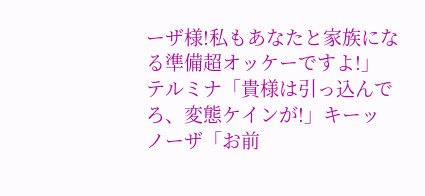ーザ様!私もあなたと家族になる準備超オッケーですよ!」
テルミナ「貴様は引っ込んでろ、変態ケインが!」キーッ
ノーザ「お前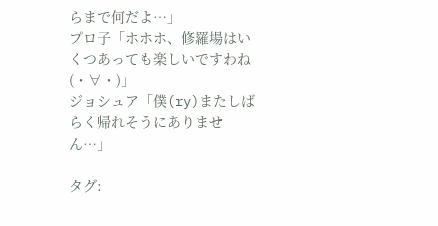らまで何だよ…」
プロ子「ホホホ、修羅場はいくつあっても楽しいですわね(・∀・)」
ジョシュア「僕(ry)またしばらく帰れそうにありません…」

タグ: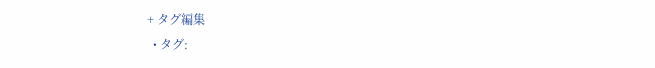+ タグ編集
  • タグ: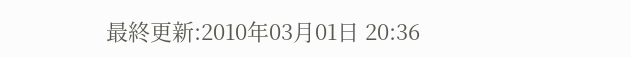最終更新:2010年03月01日 20:36